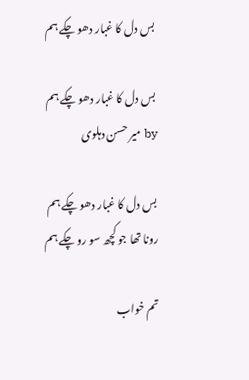بس دل کا غبار دھو چکے ہم

بس دل کا غبار دھو چکے ہم
by میر حسن دہلوی

بس دل کا غبار دھو چکے ہم
رونا تھا جو کچھ سو رو چکے ہم

تم خواب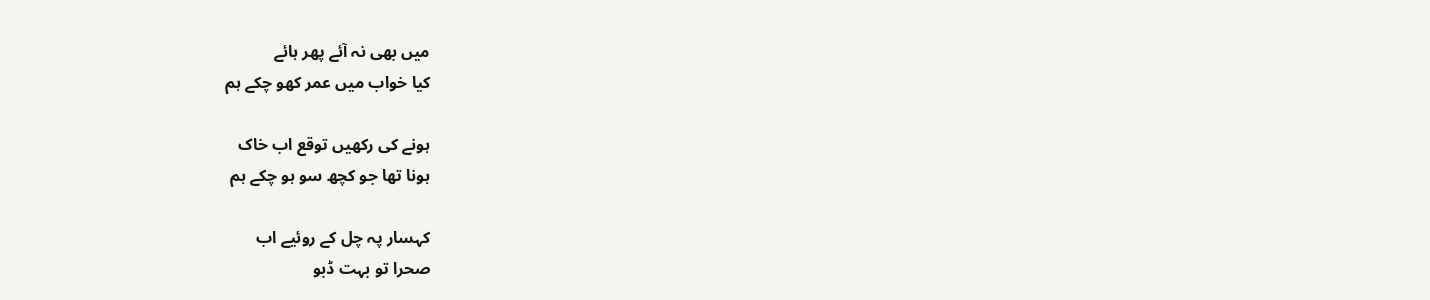میں بھی نہ آئے پھر ہائے
کیا خواب میں عمر کھو چکے ہم

ہونے کی رکھیں توقع اب خاک
ہونا تھا جو کچھ سو ہو چکے ہم

کہسار پہ چل کے روئیے اب
صحرا تو بہت ڈبو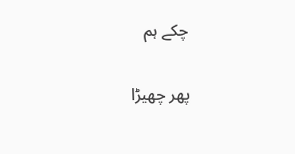چکے ہم

پھر چھیڑا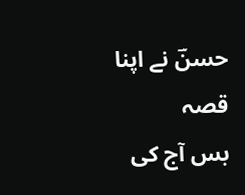حسنؔ نے اپنا قصہ
بس آج کی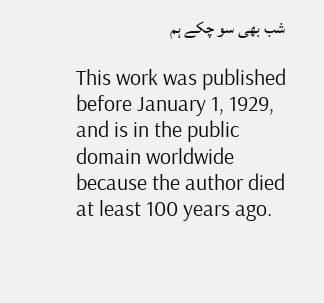شب بھی سو چکے ہم

This work was published before January 1, 1929, and is in the public domain worldwide because the author died at least 100 years ago.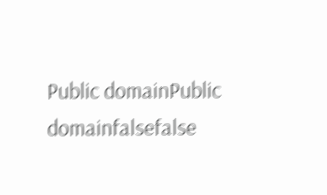Public domainPublic domainfalsefalse